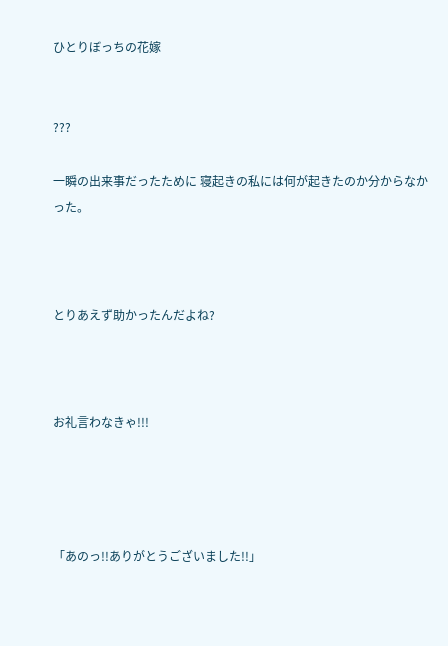ひとりぼっちの花嫁


???

一瞬の出来事だったために 寝起きの私には何が起きたのか分からなかった。



とりあえず助かったんだよね?



お礼言わなきゃ!!!




「あのっ!!ありがとうございました!!」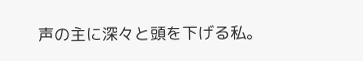声の主に深々と頭を下げる私。